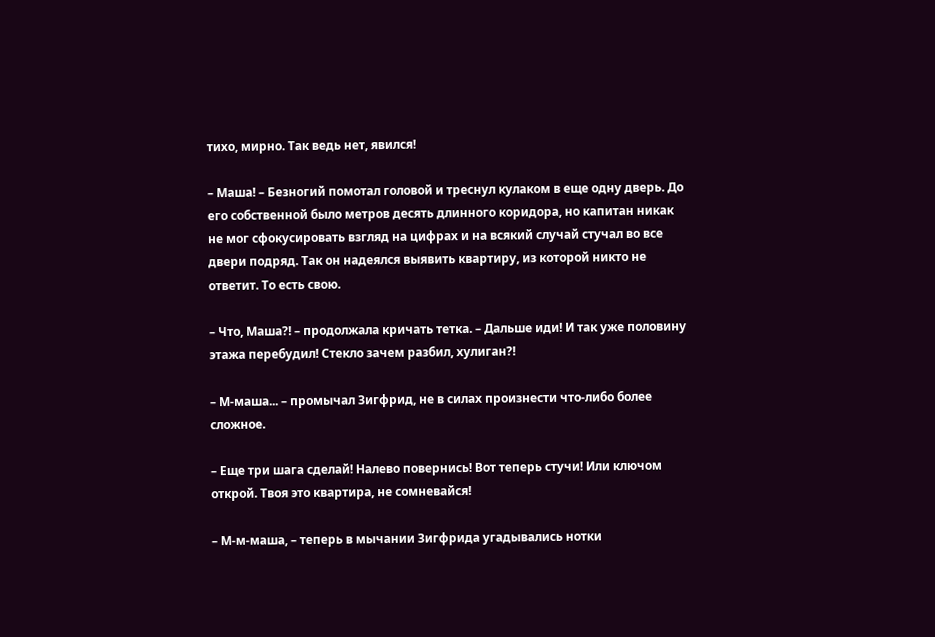тихо, мирно. Так ведь нет, явился!

– Маша! – Безногий помотал головой и треснул кулаком в еще одну дверь. До его собственной было метров десять длинного коридора, но капитан никак не мог сфокусировать взгляд на цифрах и на всякий случай стучал во все двери подряд. Так он надеялся выявить квартиру, из которой никто не ответит. То есть свою.

– Что, Маша?! – продолжала кричать тетка. – Дальше иди! И так уже половину этажа перебудил! Стекло зачем разбил, хулиган?!

– М-маша... – промычал Зигфрид, не в силах произнести что-либо более сложное.

– Еще три шага сделай! Налево повернись! Вот теперь стучи! Или ключом открой. Твоя это квартира, не сомневайся!

– М-м-маша, – теперь в мычании Зигфрида угадывались нотки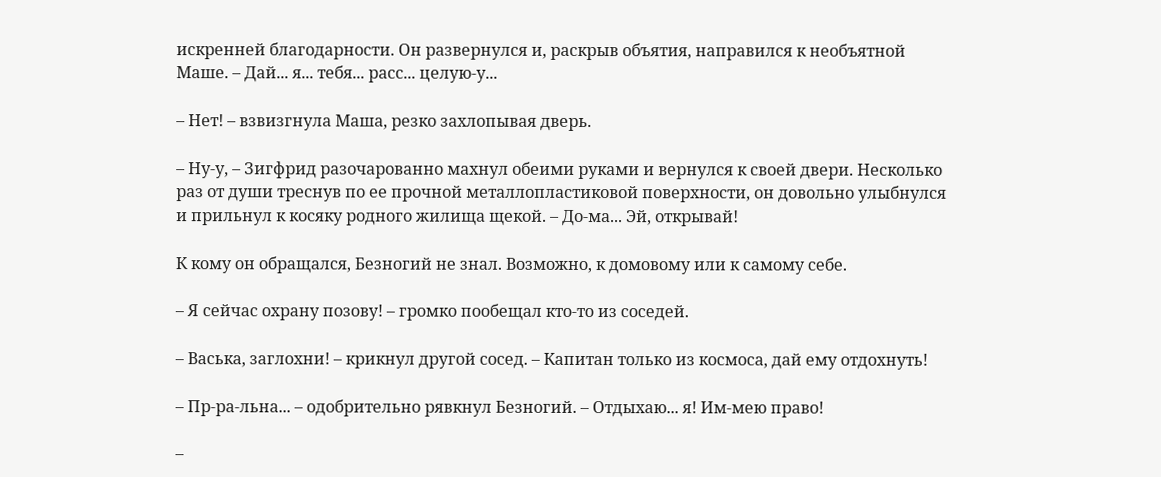искренней благодарности. Он развернулся и, раскрыв объятия, направился к необъятной Маше. – Дай... я... тебя... расс... целую-у...

– Нет! – взвизгнула Маша, резко захлопывая дверь.

– Ну-у, – Зигфрид разочарованно махнул обеими руками и вернулся к своей двери. Несколько раз от души треснув по ее прочной металлопластиковой поверхности, он довольно улыбнулся и прильнул к косяку родного жилища щекой. – До-ма... Эй, открывай!

К кому он обращался, Безногий не знал. Возможно, к домовому или к самому себе.

– Я сейчас охрану позову! – громко пообещал кто-то из соседей.

– Васька, заглохни! – крикнул другой сосед. – Капитан только из космоса, дай ему отдохнуть!

– Пр-ра-льна... – одобрительно рявкнул Безногий. – Отдыхаю... я! Им-мею право!

–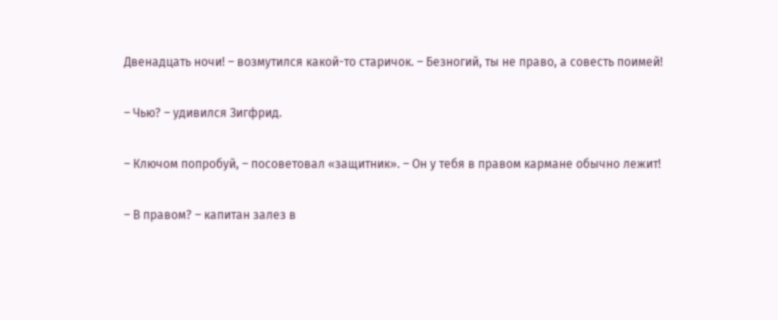Двенадцать ночи! – возмутился какой-то старичок. – Безногий, ты не право, а совесть поимей!

– Чью? – удивился Зигфрид.

– Ключом попробуй, – посоветовал «защитник». – Он у тебя в правом кармане обычно лежит!

– В правом? – капитан залез в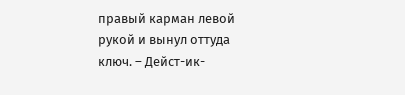правый карман левой рукой и вынул оттуда ключ. – Дейст-ик-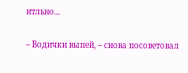итльно...

– Водички выпей, – снова посоветовал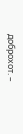доброхот. –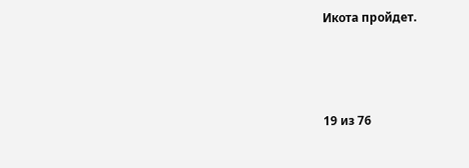Икота пройдет.



19 из 76